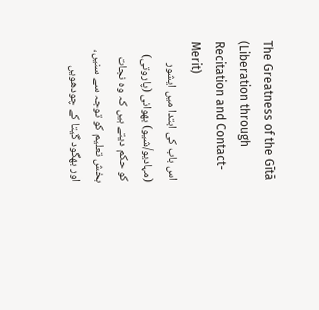The Greatness of the Gītā (Liberation through Recitation and Contact-Merit)
اس باب کی ابتدا میں ایشور (مہادیو/شیو) بھوانی (پاروتی) کو حکم دیتے ہیں کہ وہ نجات بخش تعلیم کو توجہ سے سنیں، اور بھگود گیتا کے چودھویں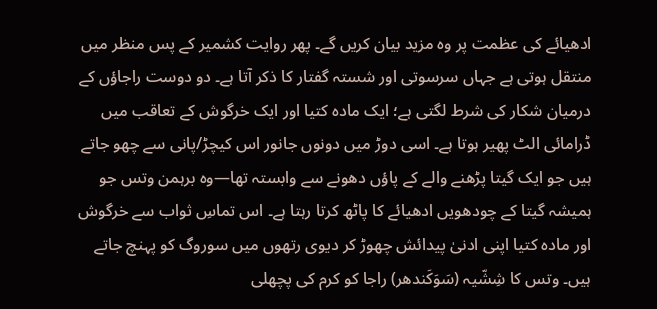ادھیائے کی عظمت پر وہ مزید بیان کریں گے۔ پھر روایت کشمیر کے پس منظر میں منتقل ہوتی ہے جہاں سرسوتی اور شستہ گفتار کا ذکر آتا ہے۔ دو دوست راجاؤں کے درمیان شکار کی شرط لگتی ہے؛ ایک مادہ کتیا اور ایک خرگوش کے تعاقب میں ڈرامائی الٹ پھیر ہوتا ہے۔ اسی دوڑ میں دونوں جانور اس کیچڑ/پانی سے چھو جاتے ہیں جو ایک گیتا پڑھنے والے کے پاؤں دھونے سے وابستہ تھا—وہ برہمن وتس جو ہمیشہ گیتا کے چودھویں ادھیائے کا پاٹھ کرتا رہتا ہے۔ اس تماسِ ثواب سے خرگوش اور مادہ کتیا اپنی ادنیٰ پیدائش چھوڑ کر دیوی رتھوں میں سوروگ کو پہنچ جاتے ہیں۔ وتس کا شِشّیہ (سَوَکَندھر) راجا کو کرم کی پچھلی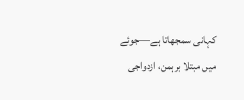کہانی سمجھاتا ہے—جوئے میں مبتلا برہمن، ازدواجی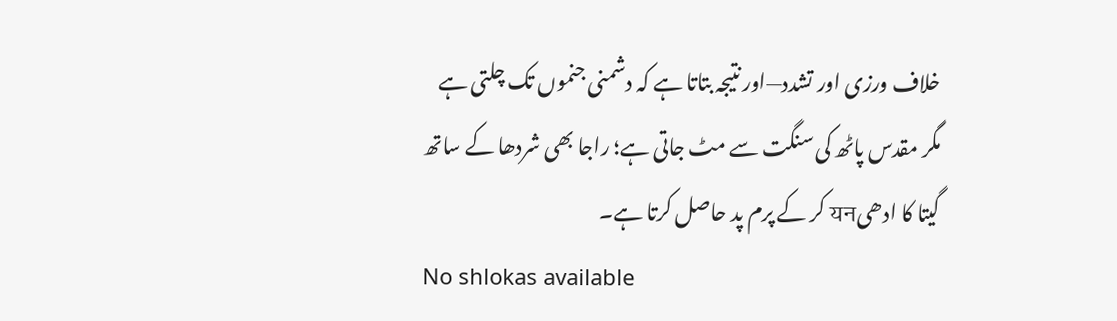خلاف ورزی اور تشدد—اور نتیجہ بتاتا ہے کہ دشمنی جنموں تک چلتی ہے مگر مقدس پاٹھ کی سنگت سے مٹ جاتی ہے؛ راجا بھی شردھا کے ساتھ گیتا کا ادھیयन کر کے پرم پد حاصل کرتا ہے۔
No shlokas available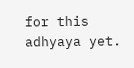for this adhyaya yet.